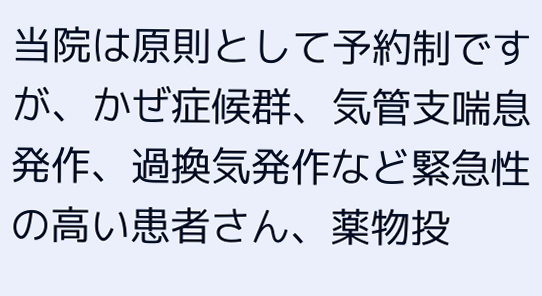当院は原則として予約制ですが、かぜ症候群、気管支喘息発作、過換気発作など緊急性の高い患者さん、薬物投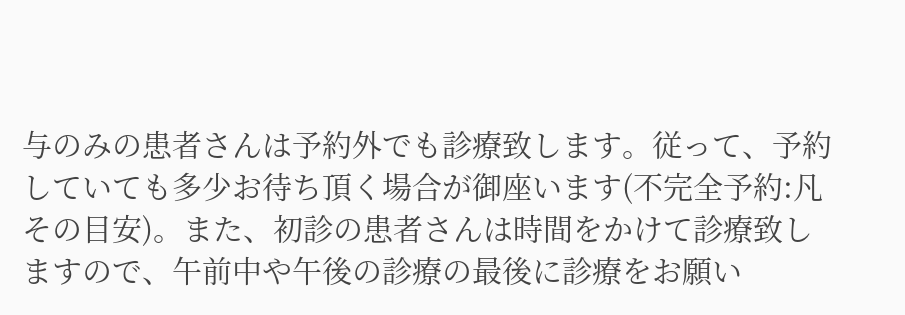与のみの患者さんは予約外でも診療致します。従って、予約していても多少お待ち頂く場合が御座います(不完全予約:凡その目安)。また、初診の患者さんは時間をかけて診療致しますので、午前中や午後の診療の最後に診療をお願い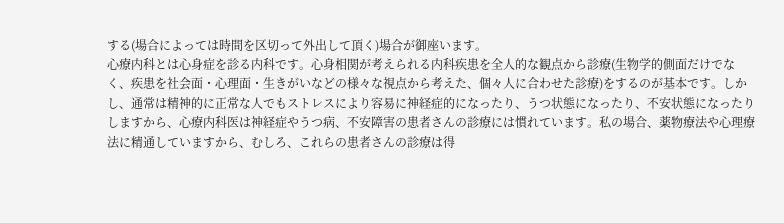する(場合によっては時間を区切って外出して頂く)場合が御座います。
心療内科とは心身症を診る内科です。心身相関が考えられる内科疾患を全人的な観点から診療(生物学的側面だけでなく、疾患を社会面・心理面・生きがいなどの様々な視点から考えた、個々人に合わせた診療)をするのが基本です。しかし、通常は精神的に正常な人でもストレスにより容易に神経症的になったり、うつ状態になったり、不安状態になったりしますから、心療内科医は神経症やうつ病、不安障害の患者さんの診療には慣れています。私の場合、薬物療法や心理療法に精通していますから、むしろ、これらの患者さんの診療は得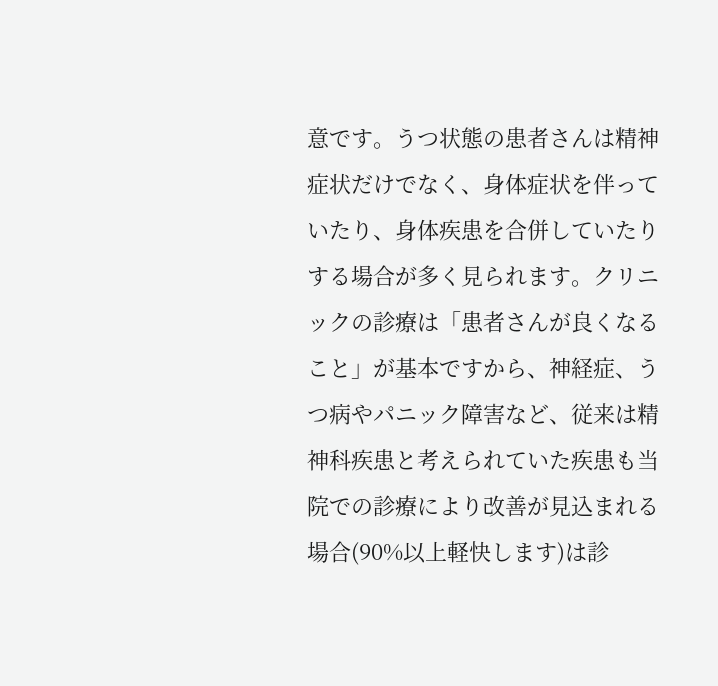意です。うつ状態の患者さんは精神症状だけでなく、身体症状を伴っていたり、身体疾患を合併していたりする場合が多く見られます。クリニックの診療は「患者さんが良くなること」が基本ですから、神経症、うつ病やパニック障害など、従来は精神科疾患と考えられていた疾患も当院での診療により改善が見込まれる場合(90%以上軽快します)は診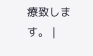療致します。 |